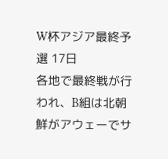W杯アジア最終予選 17日
各地で最終戦が行われ、B組は北朝鮮がアウェーでサ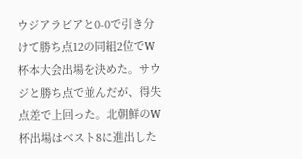ウジアラビアと0-0で引き分けて勝ち点12の同組2位でW杯本大会出場を決めた。サウジと勝ち点で並んだが、得失点差で上回った。北朝鮮のW杯出場はベスト8に進出した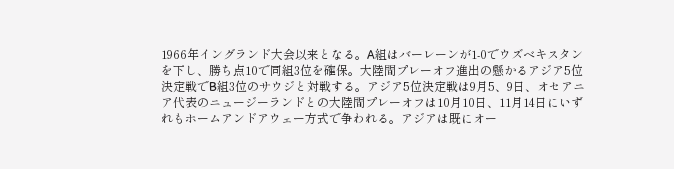1966年イングランド大会以来となる。A組はバーレーンが1-0でウズベキスタンを下し、勝ち点10で同組3位を確保。大陸間プレーオフ進出の懸かるアジア5位決定戦でB組3位のサウジと対戦する。アジア5位決定戦は9月5、9日、オセアニア代表のニュージーランドとの大陸間プレーオフは10月10日、11月14日にいずれもホームアンドアウェー方式で争われる。アジアは既にオー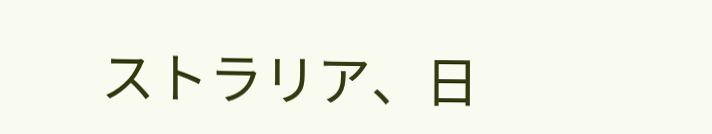ストラリア、日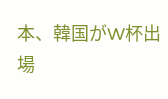本、韓国がW杯出場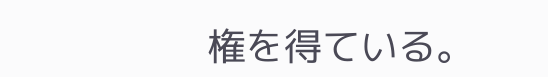権を得ている。